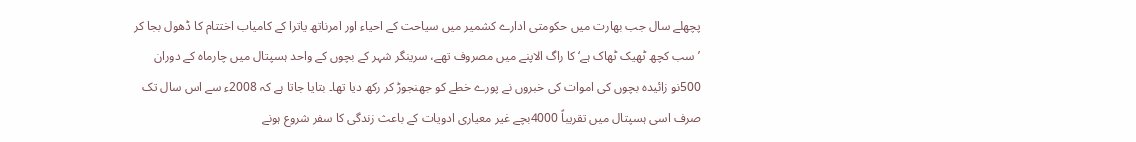پچھلے سال جب بھارت میں حکومتی ادارے کشمیر میں سیاحت کے احیاء اور امرناتھ یاترا کے کامیاب اختتام کا ڈھول بجا کر ’سب کچھ ٹھیک ٹھاک ہے‘ کا راگ الاپنے میں مصروف تھے، سرینگر شہر کے بچوں کے واحد ہسپتال میں چارماہ کے دوران 500نو زائیدہ بچوں کی اموات کی خبروں نے پورے خطے کو جھنجوڑ کر رکھ دیا تھا۔ بتایا جاتا ہے کہ 2008ء سے اس سال تک صرف اسی ہسپتال میں تقریباً 4000بچے غیر معیاری ادویات کے باعث زندگی کا سفر شروع ہونے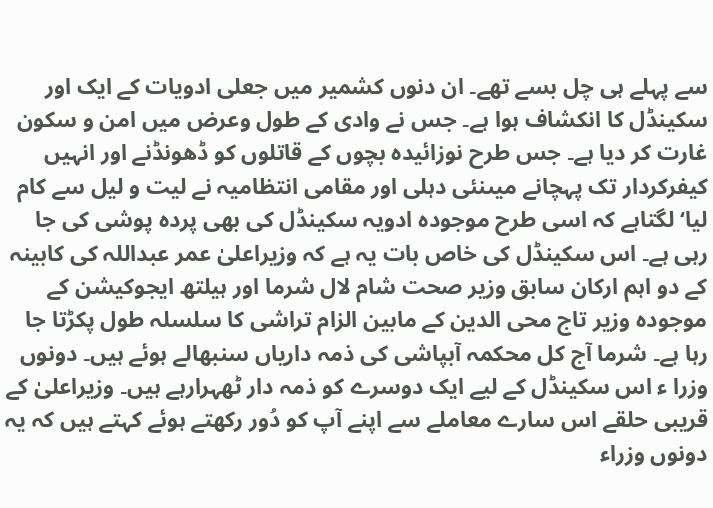سے پہلے ہی چل بسے تھے۔ ان دنوں کشمیر میں جعلی ادویات کے ایک اور سکینڈل کا انکشاف ہوا ہے۔ جس نے وادی کے طول وعرض میں امن و سکون غارت کر دیا ہے۔ جس طرح نوزائیدہ بچوں کے قاتلوں کو ڈھونڈنے اور انہیں کیفرکردار تک پہچانے میںنئی دہلی اور مقامی انتظامیہ نے لیت و لیل سے کام لیا‘ لگتاہے کہ اسی طرح موجودہ ادویہ سکینڈل کی بھی پردہ پوشی کی جا رہی ہے۔ اس سکینڈل کی خاص بات یہ ہے کہ وزیراعلیٰ عمر عبداللہ کی کابینہ کے دو اہم ارکان سابق وزیر صحت شام لال شرما اور ہیلتھ ایجوکیشن کے موجودہ وزیر تاج محی الدین کے مابین الزام تراشی کا سلسلہ طول پکڑتا جا رہا ہے۔ شرما آج کل محکمہ آبپاشی کی ذمہ داریاں سنبھالے ہوئے ہیں۔ دونوں وزرا ء اس سکینڈل کے لیے ایک دوسرے کو ذمہ دار ٹھہرارہے ہیں۔ وزیراعلیٰ کے قریبی حلقے اس سارے معاملے سے اپنے آپ کو دُور رکھتے ہوئے کہتے ہیں کہ یہ دونوں وزراء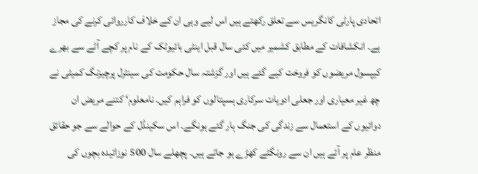اتحادی پارٹی کانگریس سے تعلق رکھتے ہیں اس لیے وہی ان کے خلاف کارروائی کرنے کی مجاز ہے۔ انکشافات کے مطابق کشمیر میں کئی سال قبل اینٹی بائیوٹک کے نام پر کچے آٹے سے بھرے کیپسول مریضوں کو فروخت کیے گئے ہیں اور گزشتہ سال حکومت کی سینٹرل پرچیزنگ کمیٹی نے چھ غیر معیاری اور جعلی ادویات سرکاری ہسپتالوں کو فراہم کیں۔ نامعلوم‘ کتنے مریض ان دوائیوں کے استعمال سے زندگی کی جنگ ہار گئے ہونگے۔ اس سکینڈل کے حوالے سے جو حقائق منظر عام پر آئے ہیں ان سے رونگٹے کھڑے ہو جاتے ہیں۔ پچھلے سال 500 نوزائیدہ بچوں کی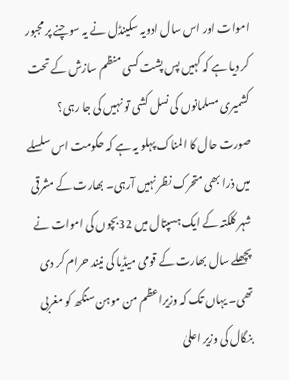اموات اور اس سال ادویہ سکینڈل نے یہ سوچنے پر مجبور کر دیا ہے کہ کہیں پس پشت کسی منظم سازش کے تحت کشمیری مسلمانوں کی نسل کشی تو نہیں کی جا رہی؟ صورت حال کا المناک پہلو یہ ہے کہ حکومت اس سلسلے میں ذرا بھی متحرک نظر نہیں آرہی۔ بھارت کے مشرقی شہر کلکتہ کے ایک ہسپتال میں 32بچوں کی اموات نے پچھلے سال بھارت کے قومی میڈیا کی نیند حرام کر دی تھی۔ یہاں تک کہ وزیراعظم من موہن سنگھ کو مغربی بنگال کی وزیر اعلیٰ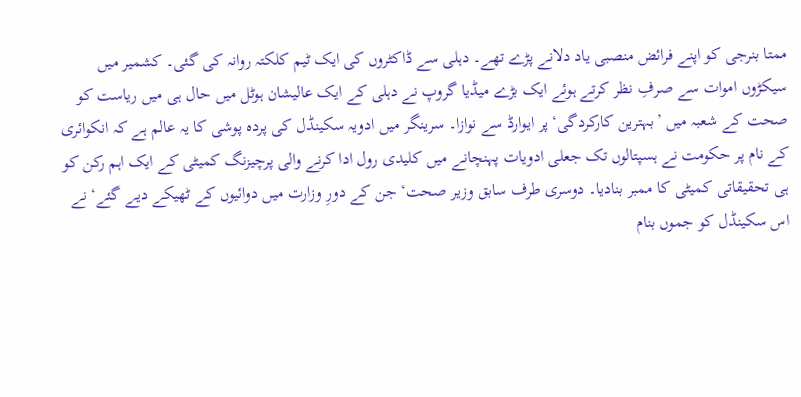ممتا بنرجی کو اپنے فرائض منصبی یاد دلانے پڑے تھے۔ دہلی سے ڈاکٹروں کی ایک ٹیم کلکتہ روانہ کی گئی۔ کشمیر میں سیکڑوں اموات سے صرفِ نظر کرتے ہوئے ایک بڑے میڈیا گروپ نے دہلی کے ایک عالیشان ہوٹل میں حال ہی میں ریاست کو صحت کے شعبہ میں ’بہترین کارکردگی‘ پر ایوارڈ سے نوازا۔ سرینگر میں ادویہ سکینڈل کی پردہ پوشی کا یہ عالم ہے کہ انکوائری کے نام پر حکومت نے ہسپتالوں تک جعلی ادویات پہنچانے میں کلیدی رول ادا کرنے والی پرچیزنگ کمیٹی کے ایک اہم رکن کو ہی تحقیقاتی کمیٹی کا ممبر بنادیا۔ دوسری طرف سابق وزیر صحت‘ جن کے دورِ وزارت میں دوائیوں کے ٹھیکے دیے گئے‘ نے اس سکینڈل کو جموں بنام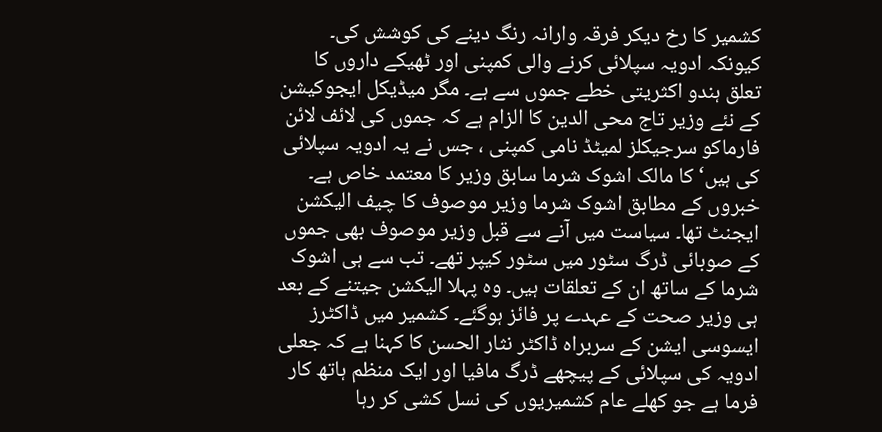کشمیر کا رخ دیکر فرقہ وارانہ رنگ دینے کی کوشش کی۔ کیونکہ ادویہ سپلائی کرنے والی کمپنی اور ٹھیکے داروں کا تعلق ہندو اکثریتی خطے جموں سے ہے۔ مگر میڈیکل ایجوکیشن کے نئے وزیر تاج محی الدین کا الزام ہے کہ جموں کی لائف لائن فارماکو سرجیکلز لمیٹڈ نامی کمپنی ، جس نے یہ ادویہ سپلائی کی ہیں‘ کا مالک اشوک شرما سابق وزیر کا معتمد خاص ہے۔ خبروں کے مطابق اشوک شرما وزیر موصوف کا چیف الیکشن ایجنٹ تھا۔ سیاست میں آنے سے قبل وزیر موصوف بھی جموں کے صوبائی ڈرگ سٹور میں سٹور کیپر تھے۔ تب سے ہی اشوک شرما کے ساتھ ان کے تعلقات ہیں۔ وہ پہلا الیکشن جیتنے کے بعد ہی وزیر صحت کے عہدے پر فائز ہوگئے۔ کشمیر میں ڈاکٹرز ایسوسی ایشن کے سربراہ ڈاکٹر نثار الحسن کا کہنا ہے کہ جعلی ادویہ کی سپلائی کے پیچھے ڈرگ مافیا اور ایک منظم ہاتھ کار فرما ہے جو کھلے عام کشمیریوں کی نسل کشی کر رہا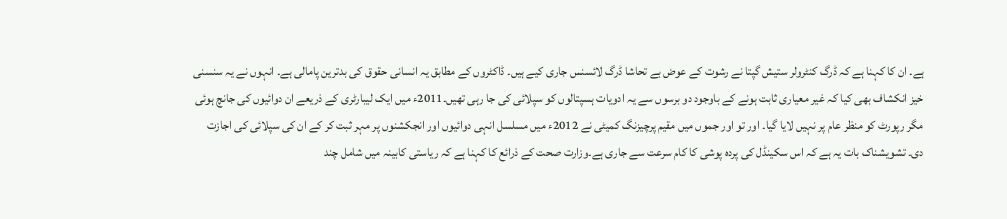ہے۔ ان کا کہنا ہے کہ ڈرگ کنٹرولر ستیش گپتا نے رشوت کے عوض بے تحاشا ڈرگ لائسنس جاری کیے ہیں۔ ڈاکٹروں کے مطابق یہ انسانی حقوق کی بدترین پامالی ہے۔ انہوں نے یہ سنسنی خیز انکشاف بھی کیا کہ غیر معیاری ثابت ہونے کے باوجود دو برسوں سے یہ ادویات ہسپتالوں کو سپلائی کی جا رہی تھیں۔2011ء میں ایک لیبارٹری کے ذریعے ان دوائیوں کی جانچ ہوئی مگر رپورٹ کو منظر عام پر نہیں لایا گیا۔ اور تو اور جموں میں مقیم پرچیزنگ کمیٹی نے 2012ء میں مسلسل انہی دوائیوں اور انجکشنوں پر مہر ثبت کر کے ان کی سپلائی کی اجازت دی۔ تشویشناک بات یہ ہے کہ اس سکینڈل کی پردہ پوشی کا کام سرعت سے جاری ہے۔وزارت صحت کے ذرائع کا کہنا ہے کہ ریاستی کابینہ میں شامل چند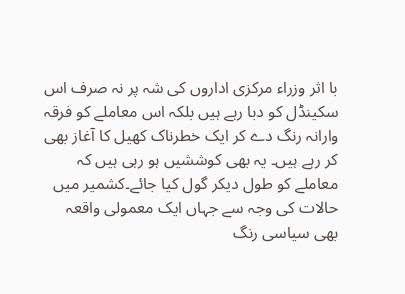با اثر وزراء مرکزی اداروں کی شہ پر نہ صرف اس سکینڈل کو دبا رہے ہیں بلکہ اس معاملے کو فرقہ وارانہ رنگ دے کر ایک خطرناک کھیل کا آغاز بھی کر رہے ہیں۔ یہ بھی کوششیں ہو رہی ہیں کہ معاملے کو طول دیکر گول کیا جائے۔کشمیر میں حالات کی وجہ سے جہاں ایک معمولی واقعہ بھی سیاسی رنگ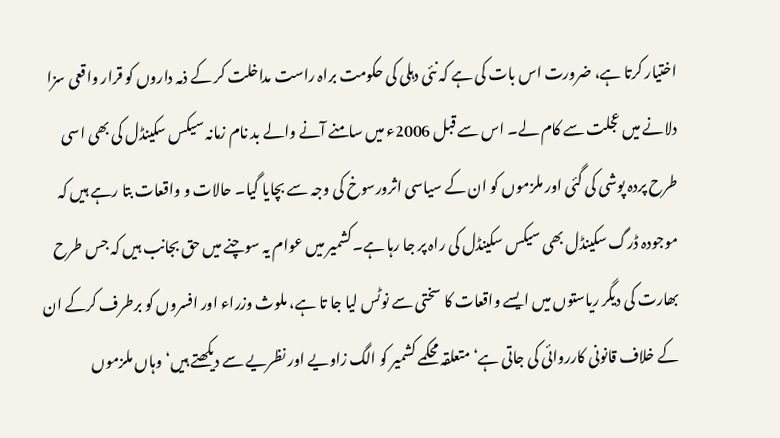اختیار کرتا ہے، ضرورت اس بات کی ہے کہ نئی دہلی کی حکومت براہ راست مداخلت کر کے ذمہ داروں کو قرار واقعی سزا دلانے میں عجلت سے کام لے۔ اس سے قبل 2006ء میں سامنے آنے والے بد نام زمانہ سیکس سکینڈل کی بھی اسی طرح پردہ پوشی کی گئی اور ملزموں کو ان کے سیاسی اثرورسوخ کی وجہ سے بچایا گیا۔ حالات و واقعات بتا رہے ہیں کہ موجودہ ڈرگ سکینڈل بھی سیکس سکینڈل کی راہ پر جا رہا ہے۔کشمیر میں عوام یہ سوچنے میں حق بجانب ہیں کہ جس طرح بھارت کی دیگر ریاستوں میں ایسے واقعات کا سختی سے نوٹس لیا جا تا ہے، ملوث وزراء اور افسروں کو برطرف کرکے ان کے خلاف قانونی کارروائی کی جاتی ہے‘ متعلقہ محکمے کشمیر کو الگ زاویے اور نظریے سے دیکھتے ہیں‘ وہاں ملزموں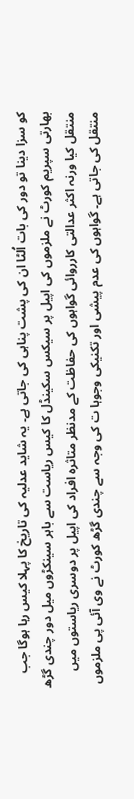کو سزا دینا تو دور کی بات اُلٹا ان کی پشت پناہی کی جاتی ہے۔ یہ شاید عدلیہ کی تاریخ کا پہلا کیس رہا ہوگا جب بھارتی سپریم کورٹ نے ملزموں کی اپیل پر سیکس سکینڈل کا کیس ریاست سے باہر سینکڑوں میل دور چندی گڑھ منتقل کیا ورنہ اکثر عدالتی کارروائی گواہوں کی حفاظت کے مدنظر متاثرہ افراد کی اپیل پر دوسری ریاستوں میں منتقل کی جاتی ہے۔ گواہوں کی عدم پیشی اور تکنیکی وجوہا ت کی وجہ سے چندی گڑھ کورٹ نے وی آئی پی ملزموں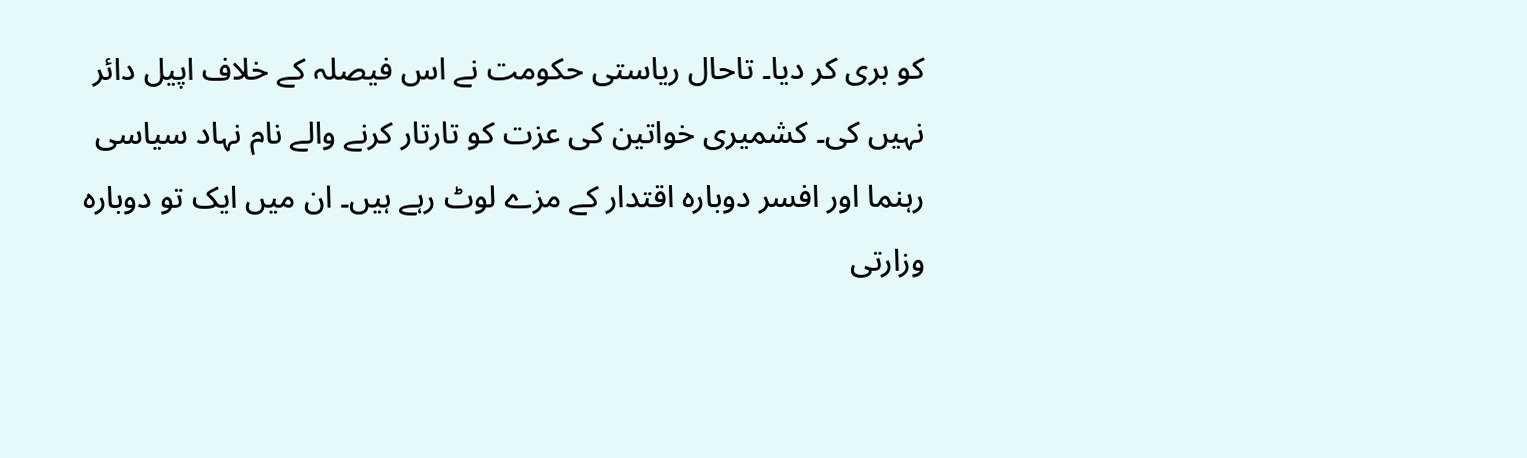کو بری کر دیا۔ تاحال ریاستی حکومت نے اس فیصلہ کے خلاف اپیل دائر نہیں کی۔ کشمیری خواتین کی عزت کو تارتار کرنے والے نام نہاد سیاسی رہنما اور افسر دوبارہ اقتدار کے مزے لوٹ رہے ہیں۔ ان میں ایک تو دوبارہ وزارتی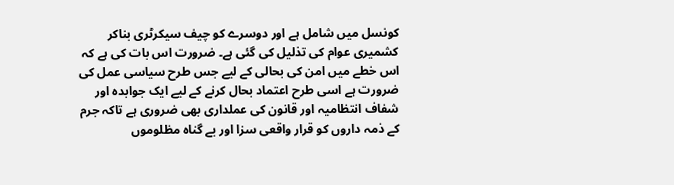کونسل میں شامل ہے اور دوسرے کو چیف سیکرٹری بناکر کشمیری عوام کی تذلیل کی گئی ہے۔ ضرورت اس بات کی ہے کہ اس خطے میں امن کی بحالی کے لیے جس طرح سیاسی عمل کی ضرورت ہے اسی طرح اعتماد بحال کرنے کے لیے ایک جوابدہ اور شفاف انتظامیہ اور قانون کی عملداری بھی ضروری ہے تاکہ جرم کے ذمہ داروں کو قرار واقعی سزا اور بے گناہ مظلوموں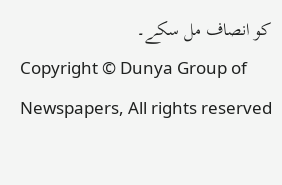کو انصاف مل سکے۔
Copyright © Dunya Group of Newspapers, All rights reserved